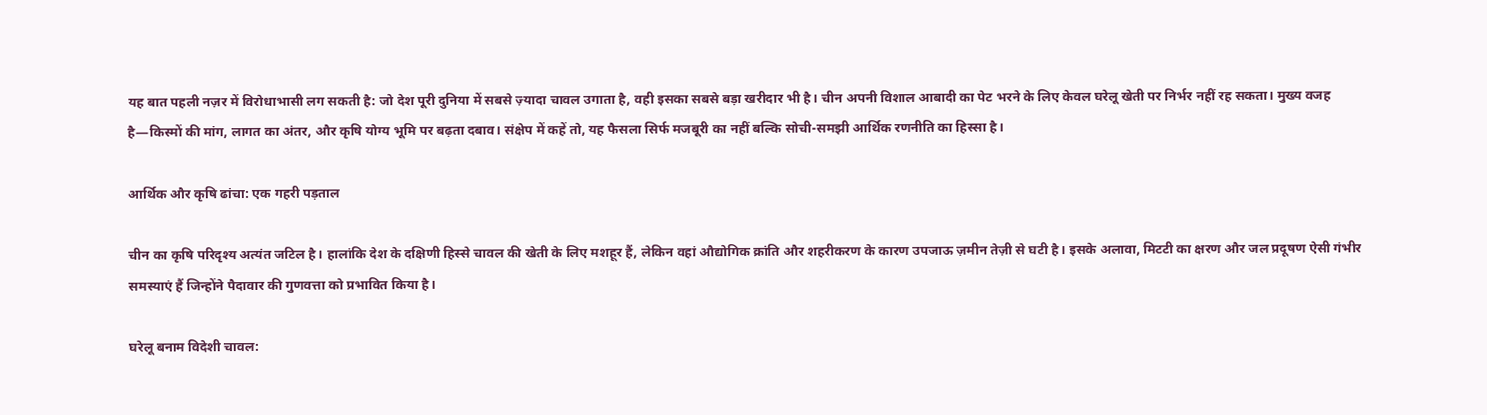यह बात पहली नज़र में विरोधाभासी लग सकती है: जो देश पूरी दुनिया में सबसे ज़्यादा चावल उगाता है, वही इसका सबसे बड़ा खरीदार भी है। चीन अपनी विशाल आबादी का पेट भरने के लिए केवल घरेलू खेती पर निर्भर नहीं रह सकता। मुख्य वजह है—किस्मों की मांग, लागत का अंतर, और कृषि योग्य भूमि पर बढ़ता दबाव। संक्षेप में कहें तो, यह फैसला सिर्फ मजबूरी का नहीं बल्कि सोची-समझी आर्थिक रणनीति का हिस्सा है।

आर्थिक और कृषि ढांचा: एक गहरी पड़ताल

चीन का कृषि परिदृश्य अत्यंत जटिल है। हालांकि देश के दक्षिणी हिस्से चावल की खेती के लिए मशहूर हैं, लेकिन वहां औद्योगिक क्रांति और शहरीकरण के कारण उपजाऊ ज़मीन तेज़ी से घटी है। इसके अलावा, मिटटी का क्षरण और जल प्रदूषण ऐसी गंभीर समस्याएं हैं जिन्होंने पैदावार की गुणवत्ता को प्रभावित किया है।

घरेलू बनाम विदेशी चावल: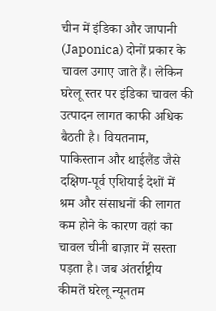चीन में इंडिका और जापानी (Japonica) दोनों प्रकार के चावल उगाए जाते हैं। लेकिन घरेलू स्तर पर इंडिका चावल की उत्पादन लागत काफी अधिक बैठती है। वियतनाम, पाकिस्तान और थाईलैंड जैसे दक्षिण-पूर्व एशियाई देशों में श्रम और संसाधनों की लागत कम होने के कारण वहां का चावल चीनी बाज़ार में सस्ता पड़ता है। जब अंतर्राष्ट्रीय कीमतें घरेलू न्यूनतम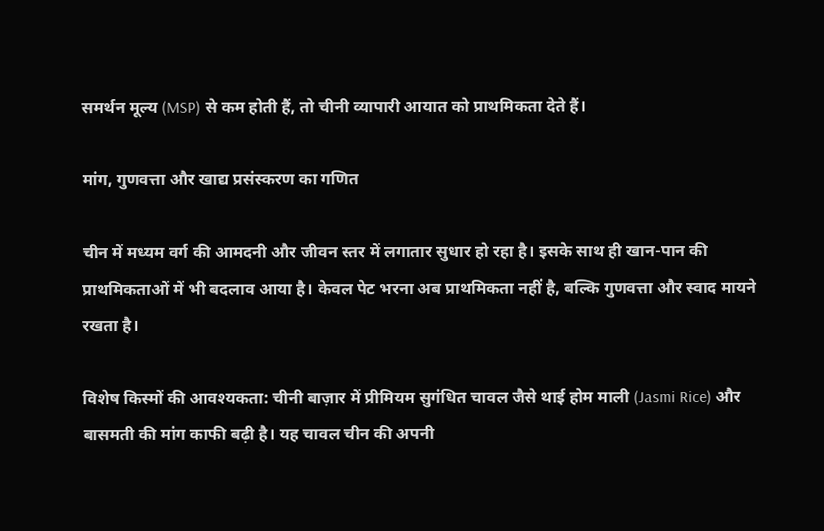समर्थन मूल्य (MSP) से कम होती हैं, तो चीनी व्यापारी आयात को प्राथमिकता देते हैं।

मांग, गुणवत्ता और खाद्य प्रसंस्करण का गणित

चीन में मध्यम वर्ग की आमदनी और जीवन स्तर में लगातार सुधार हो रहा है। इसके साथ ही खान-पान की प्राथमिकताओं में भी बदलाव आया है। केवल पेट भरना अब प्राथमिकता नहीं है, बल्कि गुणवत्ता और स्वाद मायने रखता है।

विशेष किस्मों की आवश्यकता: चीनी बाज़ार में प्रीमियम सुगंधित चावल जैसे थाई होम माली (Jasmi Rice) और बासमती की मांग काफी बढ़ी है। यह चावल चीन की अपनी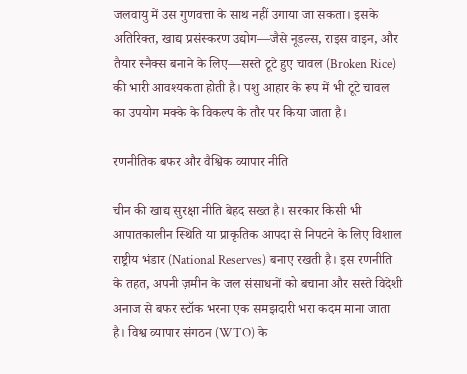जलवायु में उस गुणवत्ता के साथ नहीं उगाया जा सकता। इसके अतिरिक्त, खाद्य प्रसंस्करण उद्योग—जैसे नूडल्स, राइस वाइन, और तैयार स्नैक्स बनाने के लिए—सस्ते टूटे हुए चावल (Broken Rice) की भारी आवश्यकता होती है। पशु आहार के रूप में भी टूटे चावल का उपयोग मक्के के विकल्प के तौर पर किया जाता है।

रणनीतिक बफर और वैश्विक व्यापार नीति

चीन की खाद्य सुरक्षा नीति बेहद सख्त है। सरकार किसी भी आपातकालीन स्थिति या प्राकृतिक आपदा से निपटने के लिए विशाल राष्ट्रीय भंडार (National Reserves) बनाए रखती है। इस रणनीति के तहत, अपनी ज़मीन के जल संसाधनों को बचाना और सस्ते विदेशी अनाज से बफर स्टॉक भरना एक समझदारी भरा कदम माना जाता है। विश्व व्यापार संगठन (WTO) के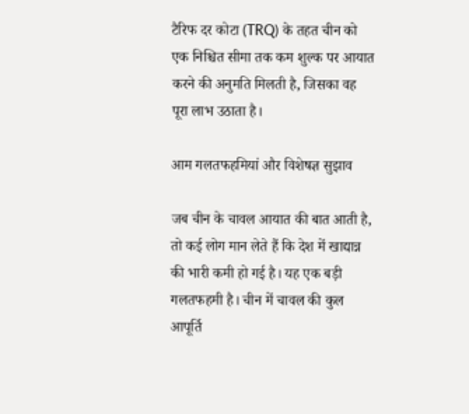टैरिफ दर कोटा (TRQ) के तहत चीन को एक निश्चित सीमा तक कम शुल्क पर आयात करने की अनुमति मिलती है, जिसका वह पूरा लाभ उठाता है।

आम गलतफहमियां और विशेषज्ञ सुझाव

जब चीन के चावल आयात की बात आती है, तो कई लोग मान लेते हैं कि देश में खाद्यान्न की भारी कमी हो गई है। यह एक बड़ी गलतफहमी है। चीन में चावल की कुल आपूर्ति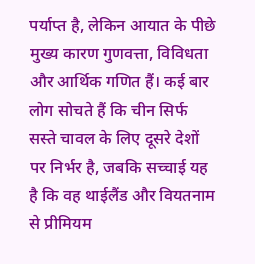पर्याप्त है, लेकिन आयात के पीछे मुख्य कारण गुणवत्ता, विविधता और आर्थिक गणित हैं। कई बार लोग सोचते हैं कि चीन सिर्फ सस्ते चावल के लिए दूसरे देशों पर निर्भर है, जबकि सच्चाई यह है कि वह थाईलैंड और वियतनाम से प्रीमियम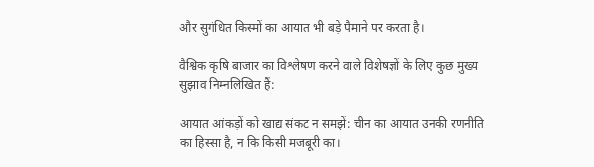और सुगंधित किस्मों का आयात भी बड़े पैमाने पर करता है।

वैश्विक कृषि बाजार का विश्लेषण करने वाले विशेषज्ञों के लिए कुछ मुख्य सुझाव निम्नलिखित हैं:

आयात आंकड़ों को खाद्य संकट न समझें: चीन का आयात उनकी रणनीति का हिस्सा है, न कि किसी मजबूरी का।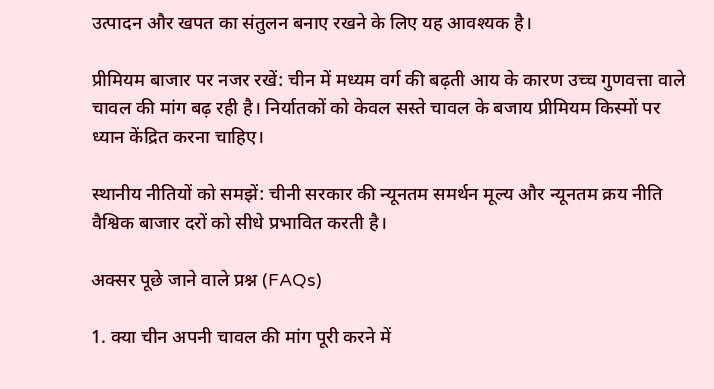उत्पादन और खपत का संतुलन बनाए रखने के लिए यह आवश्यक है।

प्रीमियम बाजार पर नजर रखें: चीन में मध्यम वर्ग की बढ़ती आय के कारण उच्च गुणवत्ता वाले चावल की मांग बढ़ रही है। निर्यातकों को केवल सस्ते चावल के बजाय प्रीमियम किस्मों पर ध्यान केंद्रित करना चाहिए।

स्थानीय नीतियों को समझें: चीनी सरकार की न्यूनतम समर्थन मूल्य और न्यूनतम क्रय नीति वैश्विक बाजार दरों को सीधे प्रभावित करती है।

अक्सर पूछे जाने वाले प्रश्न (FAQs)

1. क्या चीन अपनी चावल की मांग पूरी करने में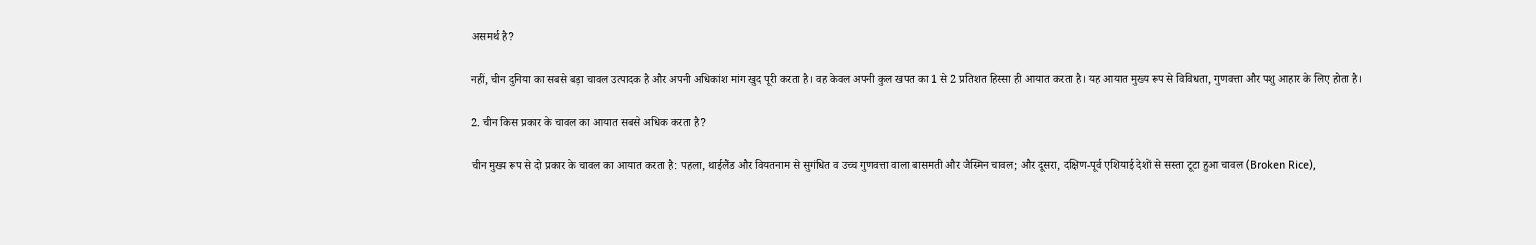असमर्थ है?

नहीं, चीन दुनिया का सबसे बड़ा चावल उत्पादक है और अपनी अधिकांश मांग खुद पूरी करता है। वह केवल अपनी कुल खपत का 1 से 2 प्रतिशत हिस्सा ही आयात करता है। यह आयात मुख्य रूप से विविधता, गुणवत्ता और पशु आहार के लिए होता है।

2. चीन किस प्रकार के चावल का आयात सबसे अधिक करता है?

चीन मुख्य रूप से दो प्रकार के चावल का आयात करता है: पहला, थाईलैंड और वियतनाम से सुगंधित व उच्च गुणवत्ता वाला बासमती और जैस्मिन चावल; और दूसरा, दक्षिण-पूर्व एशियाई देशों से सस्ता टूटा हुआ चावल (Broken Rice),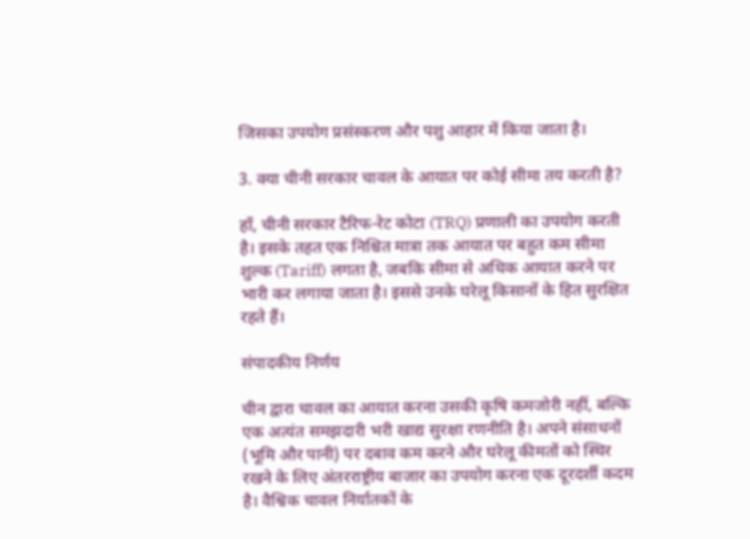जिसका उपयोग प्रसंस्करण और पशु आहार में किया जाता है।

3. क्या चीनी सरकार चावल के आयात पर कोई सीमा तय करती है?

हाँ, चीनी सरकार टैरिफ-रेट कोटा (TRQ) प्रणाली का उपयोग करती है। इसके तहत एक निश्चित मात्रा तक आयात पर बहुत कम सीमा शुल्क (Tariff) लगता है, जबकि सीमा से अधिक आयात करने पर भारी कर लगाया जाता है। इससे उनके घरेलू किसानों के हित सुरक्षित रहते हैं।

संपादकीय निर्णय

चीन द्वारा चावल का आयात करना उसकी कृषि कमजोरी नहीं, बल्कि एक अत्यंत समझदारी भरी खाद्य सुरक्षा रणनीति है। अपने संसाधनों (भूमि और पानी) पर दबाव कम करने और घरेलू कीमतों को स्थिर रखने के लिए अंतरराष्ट्रीय बाजार का उपयोग करना एक दूरदर्शी कदम है। वैश्विक चावल निर्यातकों के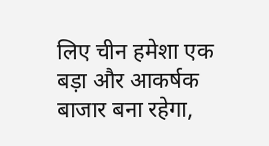लिए चीन हमेशा एक बड़ा और आकर्षक बाजार बना रहेगा,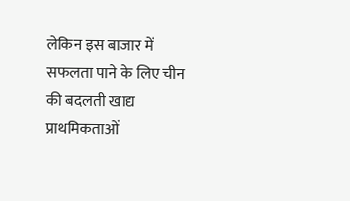लेकिन इस बाजार में सफलता पाने के लिए चीन की बदलती खाद्य प्राथमिकताओं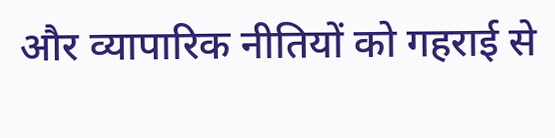और व्यापारिक नीतियों को गहराई से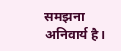समझना अनिवार्य है।